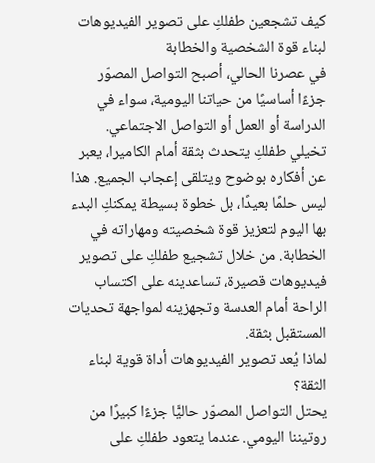كيف تشجعين طفلكِ على تصوير الفيديوهات لبناء قوة الشخصية والخطابة
في عصرنا الحالي، أصبح التواصل المصوّر جزءًا أساسيًا من حياتنا اليومية، سواء في الدراسة أو العمل أو التواصل الاجتماعي. تخيلي طفلكِ يتحدث بثقة أمام الكاميرا، يعبر عن أفكاره بوضوح ويتلقى إعجاب الجميع. هذا ليس حلمًا بعيدًا، بل خطوة بسيطة يمكنكِ البدء بها اليوم لتعزيز قوة شخصيته ومهاراته في الخطابة. من خلال تشجيع طفلكِ على تصوير فيديوهات قصيرة، تساعدينه على اكتساب الراحة أمام العدسة وتجهزينه لمواجهة تحديات المستقبل بثقة.
لماذا يُعد تصوير الفيديوهات أداة قوية لبناء الثقة؟
يحتل التواصل المصوّر حاليًّا جزءًا كبيرًا من روتيننا اليومي. عندما يتعود طفلكِ على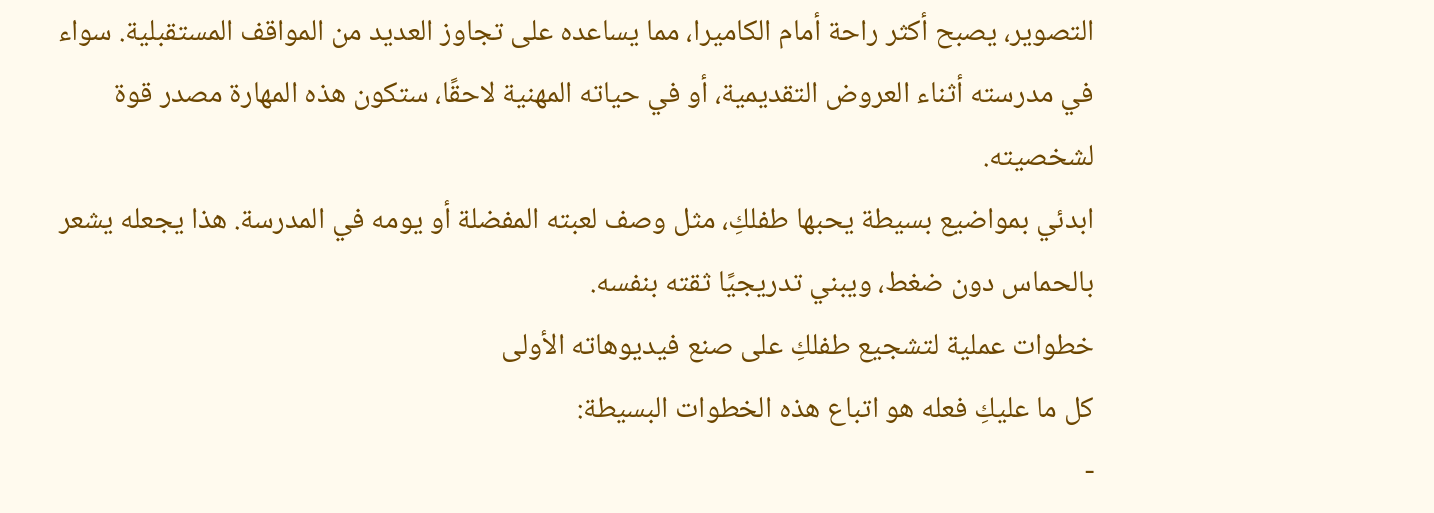التصوير، يصبح أكثر راحة أمام الكاميرا، مما يساعده على تجاوز العديد من المواقف المستقبلية. سواء في مدرسته أثناء العروض التقديمية، أو في حياته المهنية لاحقًا، ستكون هذه المهارة مصدر قوة لشخصيته.
ابدئي بمواضيع بسيطة يحبها طفلكِ، مثل وصف لعبته المفضلة أو يومه في المدرسة. هذا يجعله يشعر بالحماس دون ضغط، ويبني تدريجيًا ثقته بنفسه.
خطوات عملية لتشجيع طفلكِ على صنع فيديوهاته الأولى
كل ما عليكِ فعله هو اتباع هذه الخطوات البسيطة:
-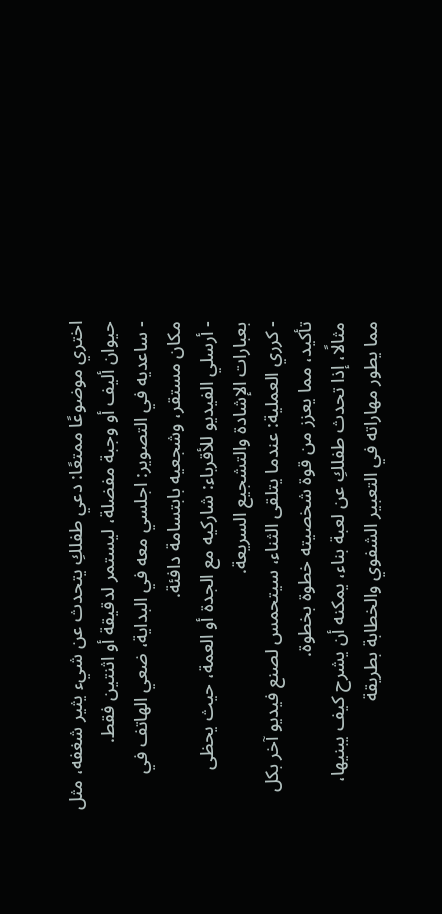اختري موضوعًا ممتعًا: دعي طفلكِ يتحدث عن شيء يثير شغفه، مثل حيوان أليف أو وجبة مفضلة، ليستمر لدقيقة أو اثنتين فقط.
- ساعديه في التصوير: اجلسي معه في البداية، ضعي الهاتف في مكان مستقر، وشجعيه بابتسامة دافئة.
- أرسلي الفيديو للأقرباء: شاركيه مع الجدة أو العمة، حيث يحظى بعبارات الإشادة والتشجيع السريعة.
- كرري العملية: عندما يتلقى الثناء، سيتحمس لصنع فيديو آخر بكل تأكيد، مما يعزز من قوة شخصيته خطوة بخطوة.
مثالًا، إذا تحدث طفلكِ عن لعبة بناء، يمكنه أن يشرح كيف يبنيها، مما يطور مهاراته في التعبير الشفوي والخطابة بطريقة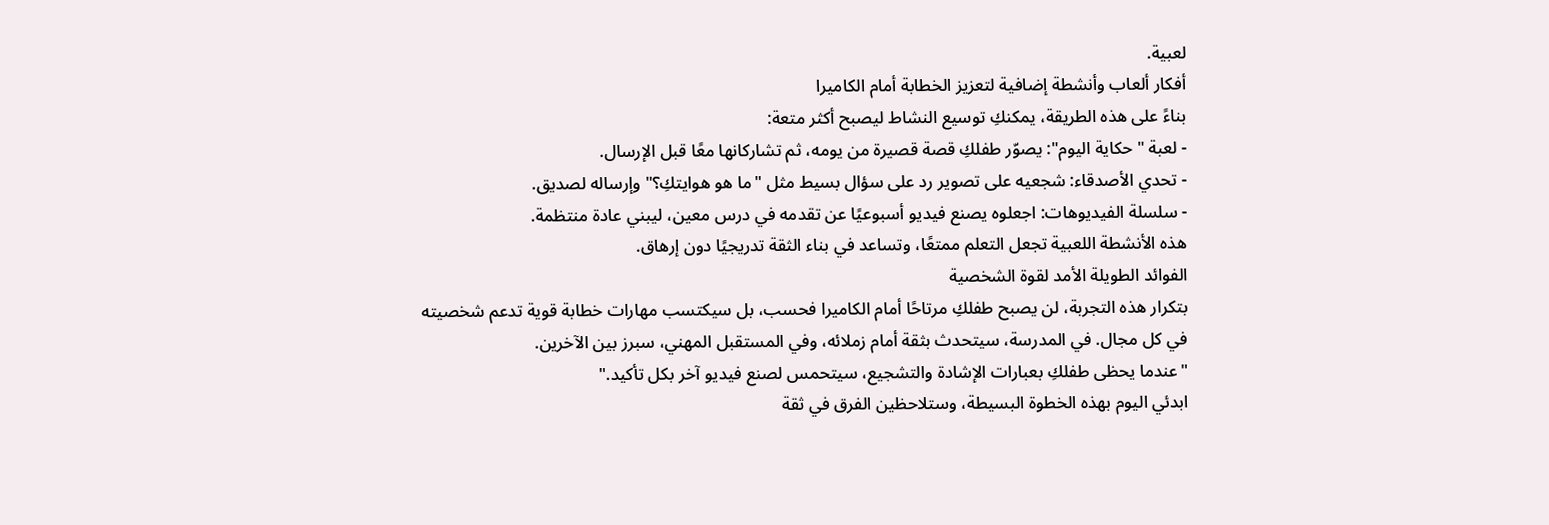لعبية.
أفكار ألعاب وأنشطة إضافية لتعزيز الخطابة أمام الكاميرا
بناءً على هذه الطريقة، يمكنكِ توسيع النشاط ليصبح أكثر متعة:
- لعبة "حكاية اليوم": يصوّر طفلكِ قصة قصيرة من يومه، ثم تشاركانها معًا قبل الإرسال.
- تحدي الأصدقاء: شجعيه على تصوير رد على سؤال بسيط مثل "ما هو هوايتكِ؟" وإرساله لصديق.
- سلسلة الفيديوهات: اجعلوه يصنع فيديو أسبوعيًا عن تقدمه في درس معين، ليبني عادة منتظمة.
هذه الأنشطة اللعبية تجعل التعلم ممتعًا، وتساعد في بناء الثقة تدريجيًا دون إرهاق.
الفوائد الطويلة الأمد لقوة الشخصية
بتكرار هذه التجربة، لن يصبح طفلكِ مرتاحًا أمام الكاميرا فحسب، بل سيكتسب مهارات خطابة قوية تدعم شخصيته في كل مجال. في المدرسة، سيتحدث بثقة أمام زملائه، وفي المستقبل المهني، سبرز بين الآخرين.
"عندما يحظى طفلكِ بعبارات الإشادة والتشجيع، سيتحمس لصنع فيديو آخر بكل تأكيد."
ابدئي اليوم بهذه الخطوة البسيطة، وستلاحظين الفرق في ثقة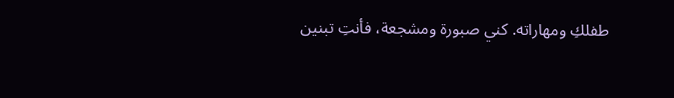طفلكِ ومهاراته. كني صبورة ومشجعة، فأنتِ تبنين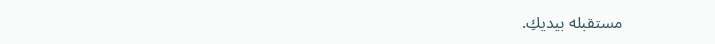مستقبله بيديكِ.